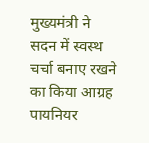मुख्यमंत्री ने सदन में स्वस्थ चर्चा बनाए रखने का किया आग्रह
पायनियर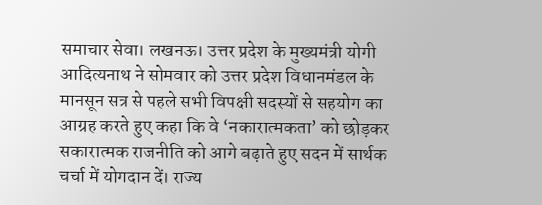समाचार सेवा। लखनऊ। उत्तर प्रदेश के मुख्यमंत्री योगी आदित्यनाथ ने सोमवार को उत्तर प्रदेश विधानमंडल के मानसून सत्र से पहले सभी विपक्षी सदस्यों से सहयोग का आग्रह करते हुए कहा कि वे ‘नकारात्मकता’ को छोड़कर सकारात्मक राजनीति को आगे बढ़ाते हुए सदन में सार्थक चर्चा में योगदान दें। राज्य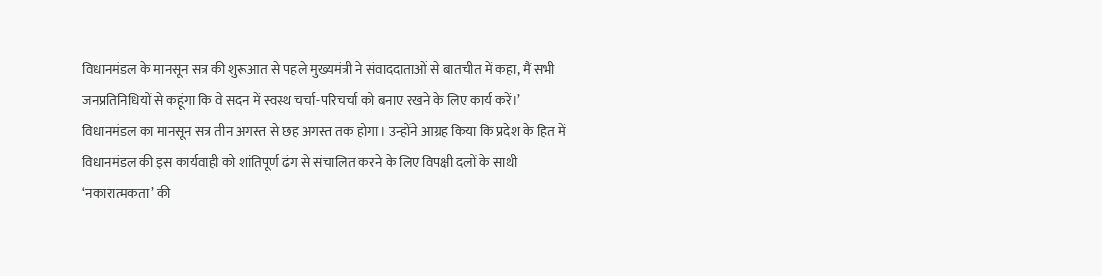विधानमंडल के मानसून सत्र की शुरूआत से पहले मुख्यमंत्री ने संवाददाताओं से बातचीत में कहा, मैं सभी जनप्रतिनिधियों से कहूंगा कि वे सदन में स्वस्थ चर्चा-परिचर्चा को बनाए रखने के लिए कार्य करें।’
विधानमंडल का मानसून सत्र तीन अगस्त से छह अगस्त तक होगा। उन्होंने आग्रह किया कि प्रदेश के हित में विधानमंडल की इस कार्यवाही को शांतिपूर्ण ढंग से संचालित करने के लिए विपक्षी दलों के साथी ‘नकारात्मकता’ की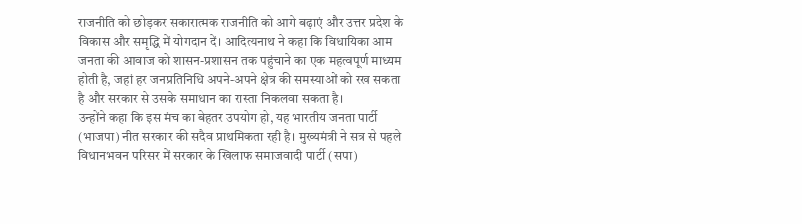राजनीति को छोड़कर सकारात्मक राजनीति को आगे बढ़ाएं और उत्तर प्रदेश के विकास और समृद्धि में योगदान दें। आदित्यनाथ ने कहा कि विधायिका आम जनता की आवाज को शासन-प्रशासन तक पहुंचाने का एक महत्वपूर्ण माध्यम होती है, जहां हर जनप्रतिनिधि अपने-अपने क्षेत्र की समस्याओं को रख सकता है और सरकार से उसके समाधान का रास्ता निकलवा सकता है।
उन्होंने कहा कि इस मंच का बेहतर उपयोग हो, यह भारतीय जनता पार्टी (भाजपा) नीत सरकार की सदैव प्राथमिकता रही है। मुख्यमंत्री ने सत्र से पहले विधानभवन परिसर में सरकार के खिलाफ समाजवादी पार्टी (सपा)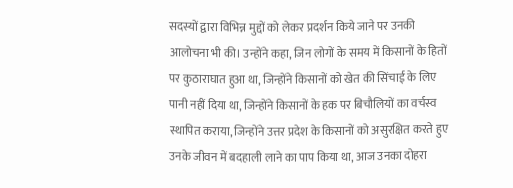सदस्यों द्वारा विभिन्न मुद्दों को लेकर प्रदर्शन किये जाने पर उनकी आलोचना भी की। उन्होंने कहा, जिन लोगों के समय में किसानों के हितों पर कुठाराघात हुआ था, जिन्होंने किसानों को खेत की सिंचाई के लिए पानी नहीं दिया था, जिन्होंने किसानों के हक पर बिचौलियों का वर्चस्व स्थापित कराया, जिन्होंने उत्तर प्रदेश के किसानों को असुरक्षित करते हुए उनके जीवन में बदहाली लाने का पाप किया था, आज उनका दोहरा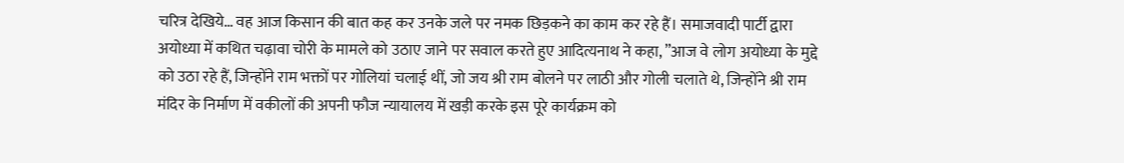चरित्र देखिये… वह आज किसान की बात कह कर उनके जले पर नमक छिड़कने का काम कर रहे हैं। समाजवादी पार्टी द्वारा अयोध्या में कथित चढ़ावा चोरी के मामले को उठाए जाने पर सवाल करते हुए आदित्यनाथ ने कहा, ”आज वे लोग अयोध्या के मुद्दे को उठा रहे हैं, जिन्होंने राम भक्तों पर गोलियां चलाई थीं, जो जय श्री राम बोलने पर लाठी और गोली चलाते थे, जिन्होंने श्री राम मंदिर के निर्माण में वकीलों की अपनी फौज न्यायालय में खड़ी करके इस पूरे कार्यक्रम को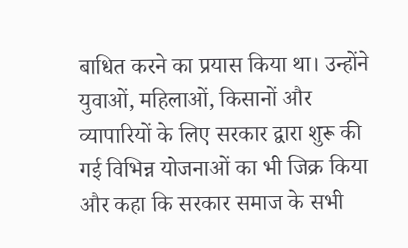बाधित करने का प्रयास किया था। उन्होंने युवाओं, महिलाओं, किसानों और व्यापारियों के लिए सरकार द्वारा शुरू की गई विभिन्न योजनाओं का भी जिक्र किया और कहा कि सरकार समाज के सभी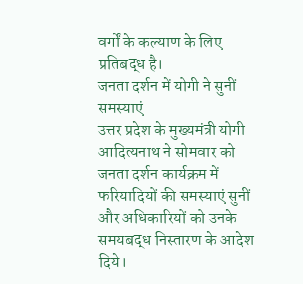वर्गों के कल्याण के लिए प्रतिबद्ध है।
जनता दर्शन में योगी ने सुनीं समस्याएं
उत्तर प्रदेश के मुख्यमंत्री योगी आदित्यनाथ ने सोमवार को जनता दर्शन कार्यक्रम में फरियादियों की समस्याएं सुनीं और अधिकारियों को उनके समयबद्ध निस्तारण के आदेश दिये।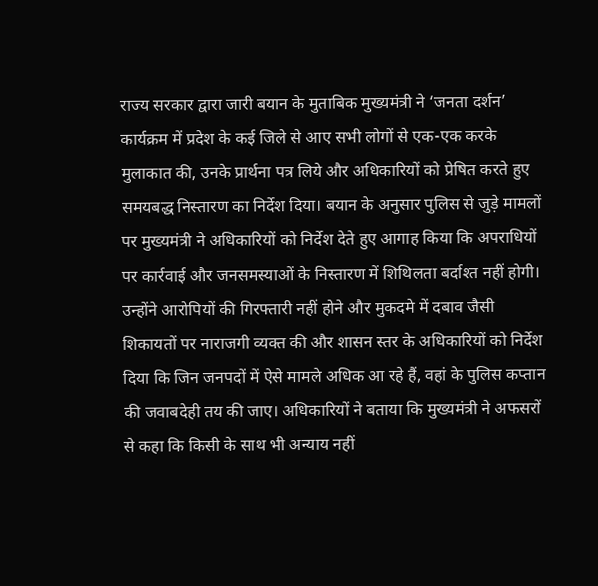राज्य सरकार द्वारा जारी बयान के मुताबिक मुख्यमंत्री ने ‘जनता दर्शन’ कार्यक्रम में प्रदेश के कई जिले से आए सभी लोगों से एक-एक करके मुलाकात की, उनके प्रार्थना पत्र लिये और अधिकारियों को प्रेषित करते हुए समयबद्ध निस्तारण का निर्देश दिया। बयान के अनुसार पुलिस से जुड़े मामलों पर मुख्यमंत्री ने अधिकारियों को निर्देश देते हुए आगाह किया कि अपराधियों पर कार्रवाई और जनसमस्याओं के निस्तारण में शिथिलता बर्दाश्त नहीं होगी।
उन्होंने आरोपियों की गिरफ्तारी नहीं होने और मुकदमे में दबाव जैसी शिकायतों पर नाराजगी व्यक्त की और शासन स्तर के अधिकारियों को निर्देश दिया कि जिन जनपदों में ऐसे मामले अधिक आ रहे हैं, वहां के पुलिस कप्तान की जवाबदेही तय की जाए। अधिकारियों ने बताया कि मुख्यमंत्री ने अफसरों से कहा कि किसी के साथ भी अन्याय नहीं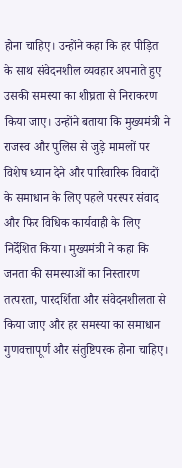होना चाहिए। उन्होंने कहा कि हर पीड़ित के साथ संवेदनशील व्यवहार अपनाते हुए उसकी समस्या का शीघ्रता से निराकरण किया जाए। उन्होंने बताया कि मुख्यमंत्री ने राजस्व और पुलिस से जुड़े मामलों पर विशेष ध्यान देने और पारिवारिक विवादों के समाधान के लिए पहले परस्पर संवाद और फिर विधिक कार्यवाही के लिए निर्देशित किया। मुख्यमंत्री ने कहा कि जनता की समस्याओं का निस्तारण तत्परता, पारदर्शिता और संवेदनशीलता से किया जाए और हर समस्या का समाधान गुणवत्तापूर्ण और संतुष्टिपरक होना चाहिए।